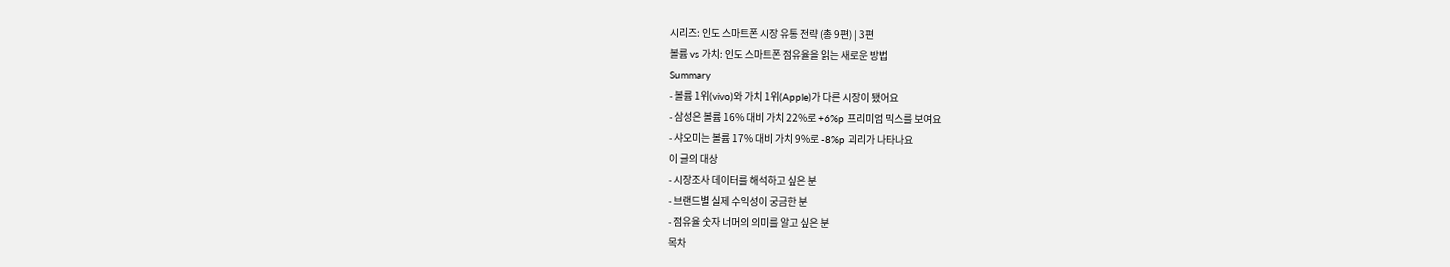시리즈: 인도 스마트폰 시장 유통 전략 (총 9편) | 3편
볼륨 vs 가치: 인도 스마트폰 점유율을 읽는 새로운 방법
Summary
- 볼륨 1위(vivo)와 가치 1위(Apple)가 다른 시장이 됐어요
- 삼성은 볼륨 16% 대비 가치 22%로 +6%p 프리미엄 믹스를 보여요
- 샤오미는 볼륨 17% 대비 가치 9%로 -8%p 괴리가 나타나요
이 글의 대상
- 시장조사 데이터를 해석하고 싶은 분
- 브랜드별 실제 수익성이 궁금한 분
- 점유율 숫자 너머의 의미를 알고 싶은 분
목차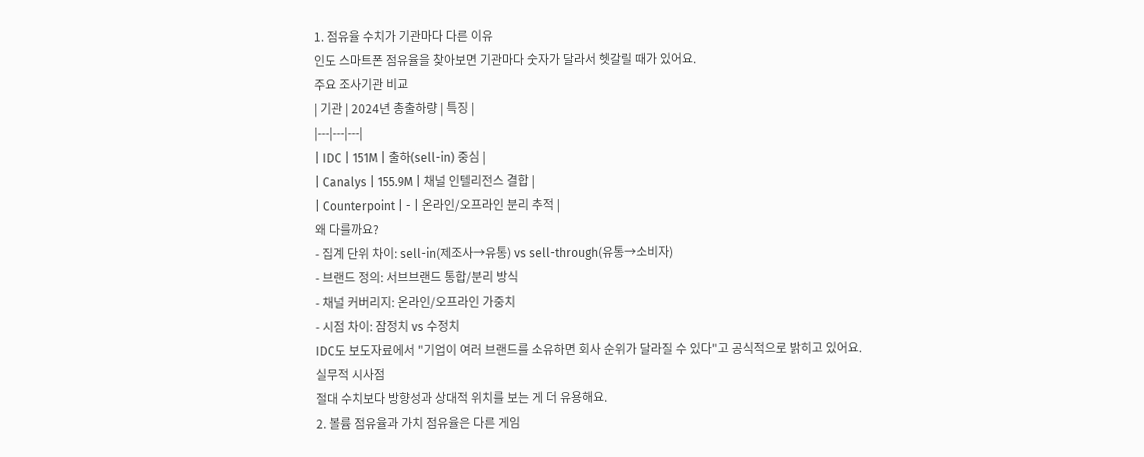1. 점유율 수치가 기관마다 다른 이유
인도 스마트폰 점유율을 찾아보면 기관마다 숫자가 달라서 헷갈릴 때가 있어요.
주요 조사기관 비교
| 기관 | 2024년 총출하량 | 특징 |
|---|---|---|
| IDC | 151M | 출하(sell-in) 중심 |
| Canalys | 155.9M | 채널 인텔리전스 결합 |
| Counterpoint | - | 온라인/오프라인 분리 추적 |
왜 다를까요?
- 집계 단위 차이: sell-in(제조사→유통) vs sell-through(유통→소비자)
- 브랜드 정의: 서브브랜드 통합/분리 방식
- 채널 커버리지: 온라인/오프라인 가중치
- 시점 차이: 잠정치 vs 수정치
IDC도 보도자료에서 "기업이 여러 브랜드를 소유하면 회사 순위가 달라질 수 있다"고 공식적으로 밝히고 있어요.
실무적 시사점
절대 수치보다 방향성과 상대적 위치를 보는 게 더 유용해요.
2. 볼륨 점유율과 가치 점유율은 다른 게임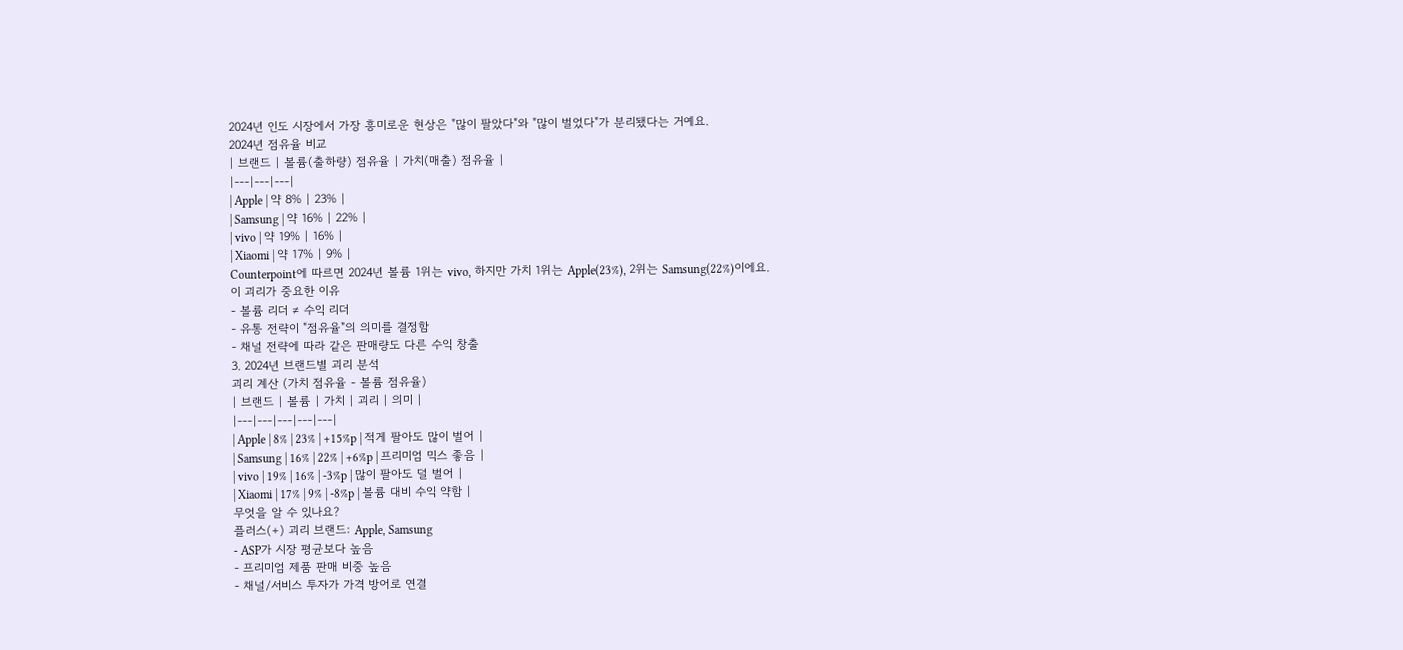2024년 인도 시장에서 가장 흥미로운 현상은 "많이 팔았다"와 "많이 벌었다"가 분리됐다는 거예요.
2024년 점유율 비교
| 브랜드 | 볼륨(출하량) 점유율 | 가치(매출) 점유율 |
|---|---|---|
| Apple | 약 8% | 23% |
| Samsung | 약 16% | 22% |
| vivo | 약 19% | 16% |
| Xiaomi | 약 17% | 9% |
Counterpoint에 따르면 2024년 볼륨 1위는 vivo, 하지만 가치 1위는 Apple(23%), 2위는 Samsung(22%)이에요.
이 괴리가 중요한 이유
- 볼륨 리더 ≠ 수익 리더
- 유통 전략이 "점유율"의 의미를 결정함
- 채널 전략에 따라 같은 판매량도 다른 수익 창출
3. 2024년 브랜드별 괴리 분석
괴리 계산 (가치 점유율 - 볼륨 점유율)
| 브랜드 | 볼륨 | 가치 | 괴리 | 의미 |
|---|---|---|---|---|
| Apple | 8% | 23% | +15%p | 적게 팔아도 많이 벌어 |
| Samsung | 16% | 22% | +6%p | 프리미엄 믹스 좋음 |
| vivo | 19% | 16% | -3%p | 많이 팔아도 덜 벌어 |
| Xiaomi | 17% | 9% | -8%p | 볼륨 대비 수익 약함 |
무엇을 알 수 있나요?
플러스(+) 괴리 브랜드: Apple, Samsung
- ASP가 시장 평균보다 높음
- 프리미엄 제품 판매 비중 높음
- 채널/서비스 투자가 가격 방어로 연결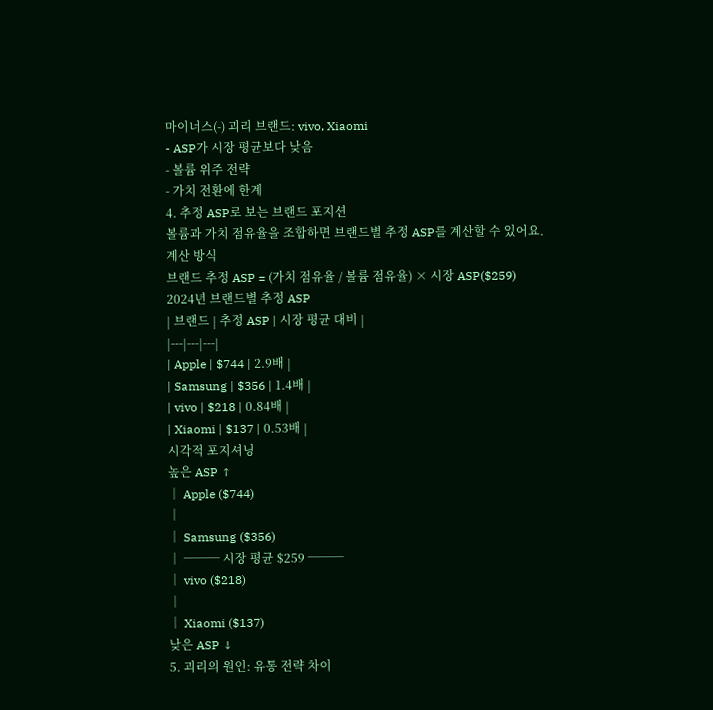마이너스(-) 괴리 브랜드: vivo, Xiaomi
- ASP가 시장 평균보다 낮음
- 볼륨 위주 전략
- 가치 전환에 한계
4. 추정 ASP로 보는 브랜드 포지션
볼륨과 가치 점유율을 조합하면 브랜드별 추정 ASP를 계산할 수 있어요.
계산 방식
브랜드 추정 ASP = (가치 점유율 / 볼륨 점유율) × 시장 ASP($259)
2024년 브랜드별 추정 ASP
| 브랜드 | 추정 ASP | 시장 평균 대비 |
|---|---|---|
| Apple | $744 | 2.9배 |
| Samsung | $356 | 1.4배 |
| vivo | $218 | 0.84배 |
| Xiaomi | $137 | 0.53배 |
시각적 포지셔닝
높은 ASP ↑
│ Apple ($744)
│
│ Samsung ($356)
│ ─── 시장 평균 $259 ───
│ vivo ($218)
│
│ Xiaomi ($137)
낮은 ASP ↓
5. 괴리의 원인: 유통 전략 차이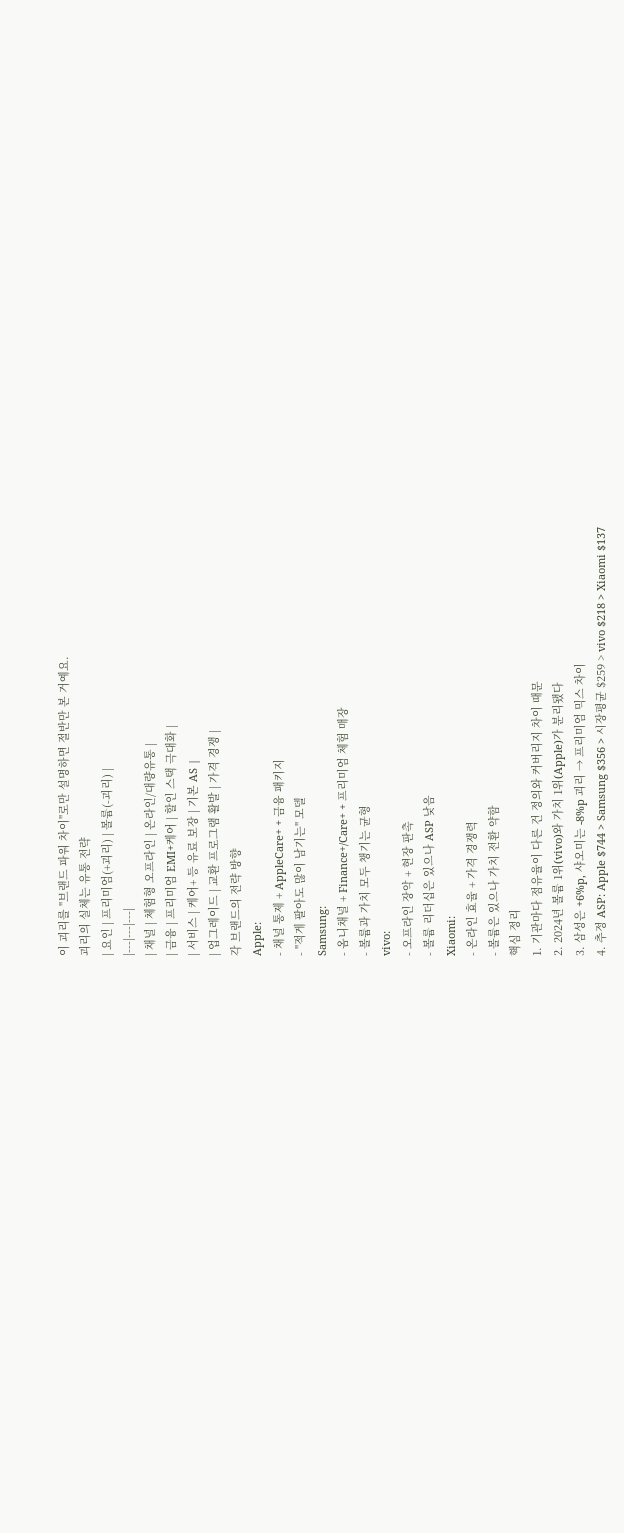이 괴리를 "브랜드 파워 차이"로만 설명하면 절반만 본 거예요.
괴리의 실체는 유통 전략
| 요인 | 프리미엄(+괴리) | 볼륨(-괴리) |
|---|---|---|
| 채널 | 체험형 오프라인 | 온라인/대량유통 |
| 금융 | 프리미엄 EMI+케어 | 할인 스택 극대화 |
| 서비스 | 케어+ 등 유료 보장 | 기본 AS |
| 업그레이드 | 교환 프로그램 활발 | 가격 경쟁 |
각 브랜드의 전략 방향
Apple:
- 채널 통제 + AppleCare+ + 금융 패키지
- "적게 팔아도 많이 남기는" 모델
Samsung:
- 옴니채널 + Finance+/Care+ + 프리미엄 체험 매장
- 볼륨과 가치 모두 챙기는 균형
vivo:
- 오프라인 장악 + 현장 판촉
- 볼륨 리더십은 있으나 ASP 낮음
Xiaomi:
- 온라인 효율 + 가격 경쟁력
- 볼륨은 있으나 가치 전환 약함
핵심 정리
1. 기관마다 점유율이 다른 건 정의와 커버리지 차이 때문
2. 2024년 볼륨 1위(vivo)와 가치 1위(Apple)가 분리됐다
3. 삼성은 +6%p, 샤오미는 -8%p 괴리 → 프리미엄 믹스 차이
4. 추정 ASP: Apple $744 > Samsung $356 > 시장평균 $259 > vivo $218 > Xiaomi $137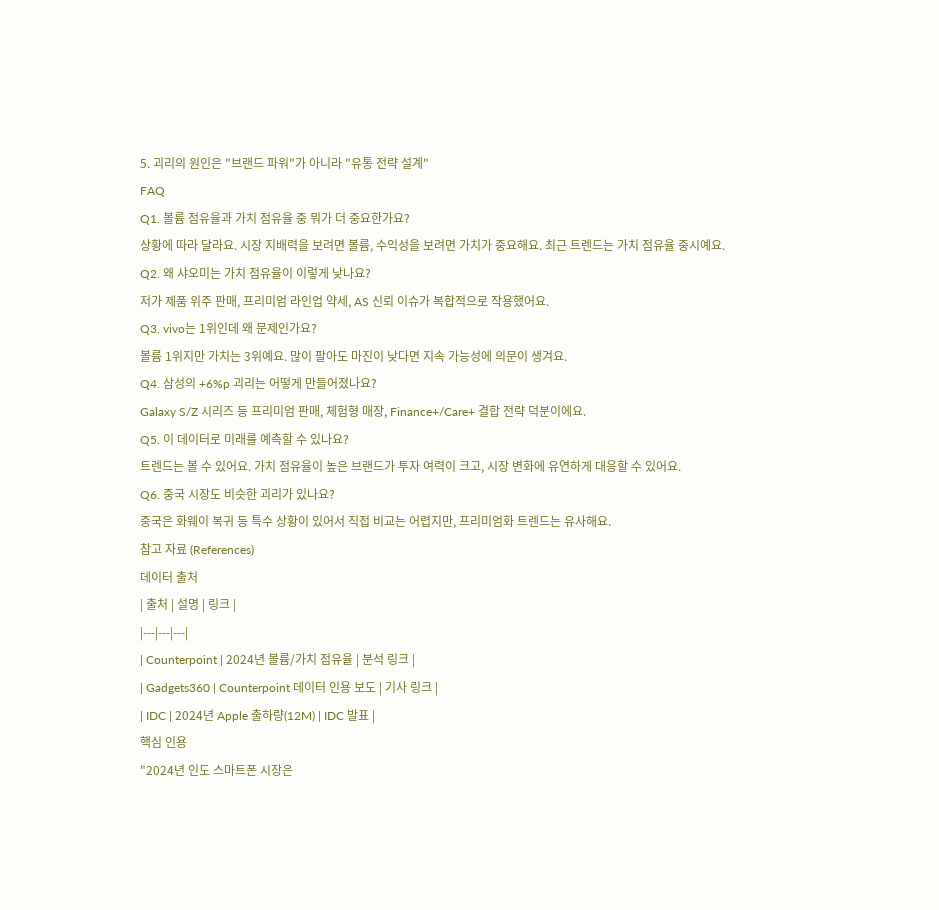5. 괴리의 원인은 "브랜드 파워"가 아니라 "유통 전략 설계"
FAQ
Q1. 볼륨 점유율과 가치 점유율 중 뭐가 더 중요한가요?
상황에 따라 달라요. 시장 지배력을 보려면 볼륨, 수익성을 보려면 가치가 중요해요. 최근 트렌드는 가치 점유율 중시예요.
Q2. 왜 샤오미는 가치 점유율이 이렇게 낮나요?
저가 제품 위주 판매, 프리미엄 라인업 약세, AS 신뢰 이슈가 복합적으로 작용했어요.
Q3. vivo는 1위인데 왜 문제인가요?
볼륨 1위지만 가치는 3위예요. 많이 팔아도 마진이 낮다면 지속 가능성에 의문이 생겨요.
Q4. 삼성의 +6%p 괴리는 어떻게 만들어졌나요?
Galaxy S/Z 시리즈 등 프리미엄 판매, 체험형 매장, Finance+/Care+ 결합 전략 덕분이에요.
Q5. 이 데이터로 미래를 예측할 수 있나요?
트렌드는 볼 수 있어요. 가치 점유율이 높은 브랜드가 투자 여력이 크고, 시장 변화에 유연하게 대응할 수 있어요.
Q6. 중국 시장도 비슷한 괴리가 있나요?
중국은 화웨이 복귀 등 특수 상황이 있어서 직접 비교는 어렵지만, 프리미엄화 트렌드는 유사해요.
참고 자료 (References)
데이터 출처
| 출처 | 설명 | 링크 |
|---|---|---|
| Counterpoint | 2024년 볼륨/가치 점유율 | 분석 링크 |
| Gadgets360 | Counterpoint 데이터 인용 보도 | 기사 링크 |
| IDC | 2024년 Apple 출하량(12M) | IDC 발표 |
핵심 인용
"2024년 인도 스마트폰 시장은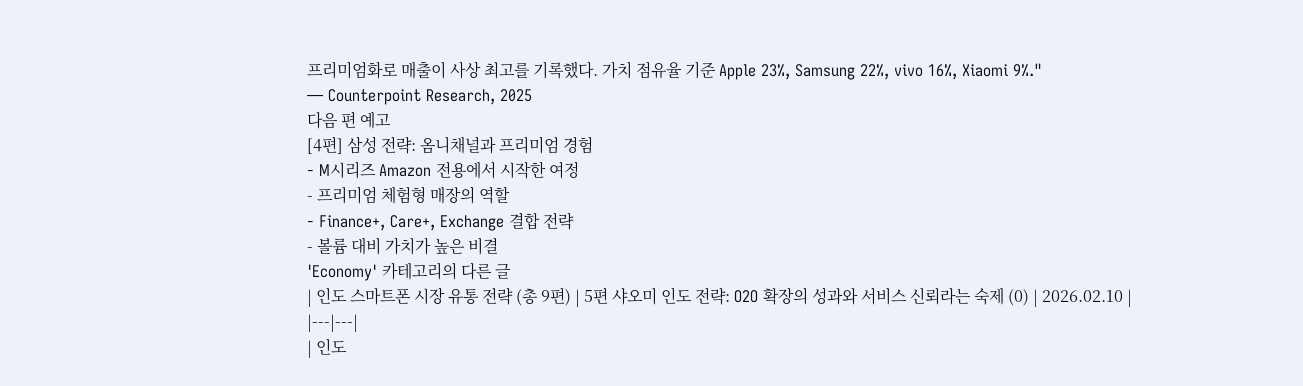프리미엄화로 매출이 사상 최고를 기록했다. 가치 점유율 기준 Apple 23%, Samsung 22%, vivo 16%, Xiaomi 9%."
— Counterpoint Research, 2025
다음 편 예고
[4편] 삼성 전략: 옴니채널과 프리미엄 경험
- M시리즈 Amazon 전용에서 시작한 여정
- 프리미엄 체험형 매장의 역할
- Finance+, Care+, Exchange 결합 전략
- 볼륨 대비 가치가 높은 비결
'Economy' 카테고리의 다른 글
| 인도 스마트폰 시장 유통 전략 (총 9편) | 5편 샤오미 인도 전략: O2O 확장의 성과와 서비스 신뢰라는 숙제 (0) | 2026.02.10 |
|---|---|
| 인도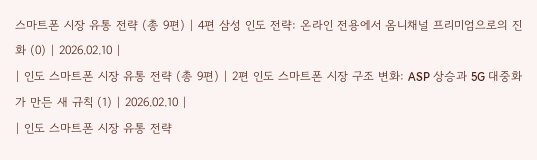스마트폰 시장 유통 전략 (총 9편) | 4편 삼성 인도 전략: 온라인 전용에서 옴니채널 프리미엄으로의 진화 (0) | 2026.02.10 |
| 인도 스마트폰 시장 유통 전략 (총 9편) | 2편 인도 스마트폰 시장 구조 변화: ASP 상승과 5G 대중화가 만든 새 규칙 (1) | 2026.02.10 |
| 인도 스마트폰 시장 유통 전략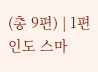(총 9편) | 1편 인도 스마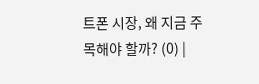트폰 시장, 왜 지금 주목해야 할까? (0) |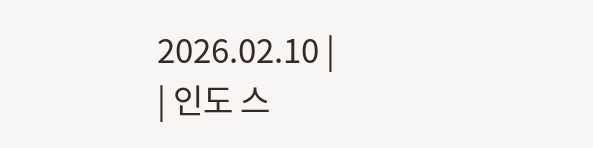2026.02.10 |
| 인도 스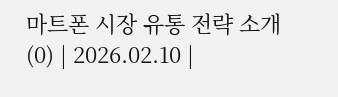마트폰 시장 유통 전략 소개 (0) | 2026.02.10 |